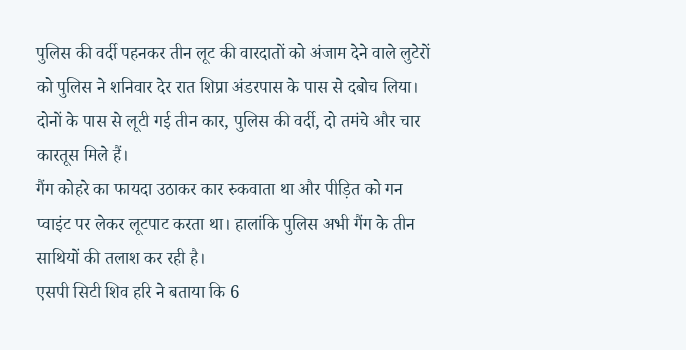पुलिस की वर्दी पहनकर तीन लूट की वारदातों को अंजाम देने वाले लुटेरों को पुलिस ने शनिवार देर रात शिप्रा अंडरपास के पास से दबोच लिया।
दोनों के पास से लूटी गई तीन कार, पुलिस की वर्दी, दो तमंचे और चार कारतूस मिले हैं।
गैंग कोहरे का फायदा उठाकर कार रुकवाता था और पीड़ित को गन प्वाइंट पर लेकर लूटपाट करता था। हालांकि पुलिस अभी गैंग के तीन साथियों की तलाश कर रही है।
एसपी सिटी शिव हरि ने बताया कि 6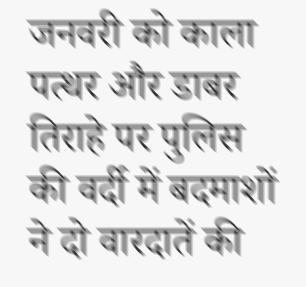जनवरी को काला पत्थर और डाबर तिराहे पर पुलिस की वर्दी में बदमाशों ने दो वारदातें की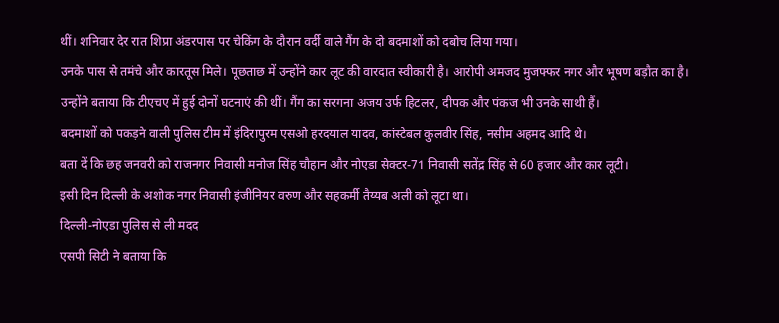थीं। शनिवार देर रात शिप्रा अंडरपास पर चेकिंग के दौरान वर्दी वाले गैंग के दो बदमाशों को दबोच लिया गया।
उनके पास से तमंचे और कारतूस मिले। पूछताछ में उन्होंने कार लूट की वारदात स्वीकारी है। आरोपी अमजद मुजफ्फर नगर और भूषण बड़ौत का है।
उन्होंने बताया कि टीएचए में हुई दोनों घटनाएं की थीं। गैंग का सरगना अजय उर्फ हिटलर, दीपक और पंकज भी उनके साथी हैं।
बदमाशों को पकड़ने वाली पुलिस टीम में इंदिरापुरम एसओ हरदयाल यादव, कांस्टेबल कुलवीर सिंह, नसीम अहमद आदि थे।
बता दें कि छह जनवरी को राजनगर निवासी मनोज सिंह चौहान और नोएडा सेक्टर-71 निवासी सतेंद्र सिंह से 60 हजार और कार लूटी।
इसी दिन दिल्ली के अशोक नगर निवासी इंजीनियर वरुण और सहकर्मी तैय्यब अली को लूटा था।
दिल्ली-नोएडा पुलिस से ली मदद
एसपी सिटी ने बताया कि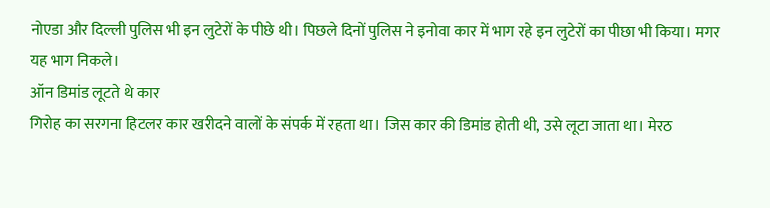नोएडा और दिल्ली पुलिस भी इन लुटेरों के पीछे थी। पिछले दिनों पुलिस ने इनोवा कार में भाग रहे इन लुटेरों का पीछा भी किया। मगर यह भाग निकले।
ऑन डिमांड लूटते थे कार
गिरोह का सरगना हिटलर कार खरीदने वालों के संपर्क में रहता था। जिस कार की डिमांड होती थी, उसे लूटा जाता था। मेरठ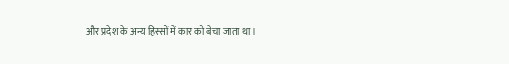और प्रदेश के अन्य हिस्सों में कार को बेचा जाता था।